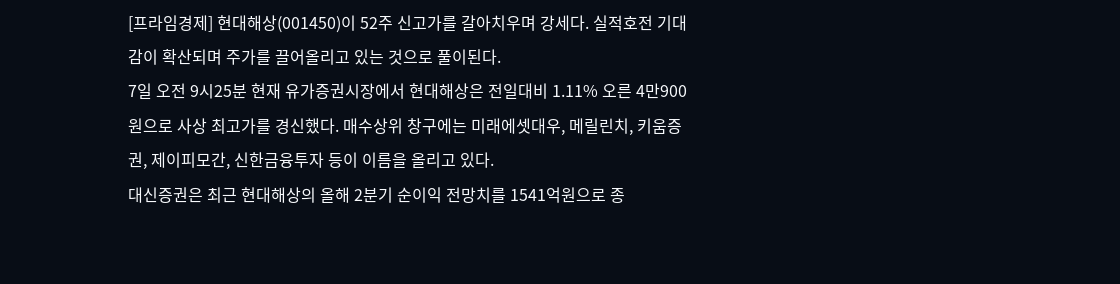[프라임경제] 현대해상(001450)이 52주 신고가를 갈아치우며 강세다. 실적호전 기대감이 확산되며 주가를 끌어올리고 있는 것으로 풀이된다.
7일 오전 9시25분 현재 유가증권시장에서 현대해상은 전일대비 1.11% 오른 4만900원으로 사상 최고가를 경신했다. 매수상위 창구에는 미래에셋대우, 메릴린치, 키움증권, 제이피모간, 신한금융투자 등이 이름을 올리고 있다.
대신증권은 최근 현대해상의 올해 2분기 순이익 전망치를 1541억원으로 종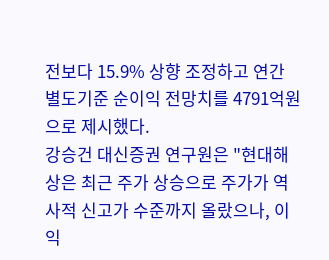전보다 15.9% 상향 조정하고 연간 별도기준 순이익 전망치를 4791억원으로 제시했다.
강승건 대신증권 연구원은 "현대해상은 최근 주가 상승으로 주가가 역사적 신고가 수준까지 올랐으나, 이익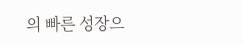의 빠른 성장으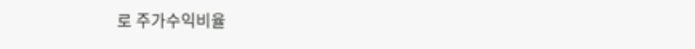로 주가수익비율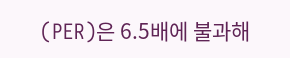(PER)은 6.5배에 불과해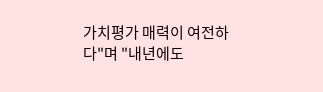가치평가 매력이 여전하다"며 "내년에도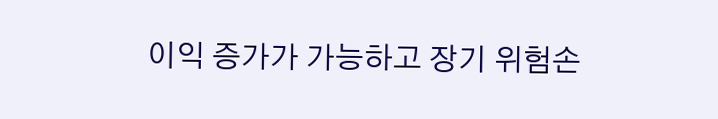이익 증가가 가능하고 장기 위험손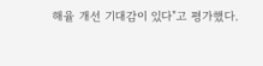해율 개선 기대감이 있다"고 평가했다.